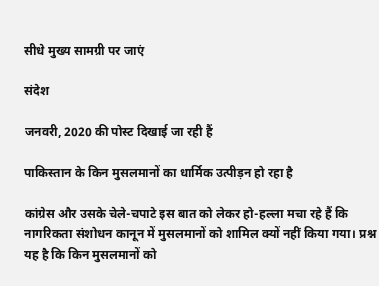सीधे मुख्य सामग्री पर जाएं

संदेश

जनवरी, 2020 की पोस्ट दिखाई जा रही हैं

पाकिस्तान के किन मुसलमानों का धार्मिक उत्पीड़न हो रहा है

कांग्रेस और उसके चेले-चपाटे इस बात को लेकर हो-हल्ला मचा रहे हैं कि नागरिकता संशोधन कानून में मुसलमानों को शामिल क्यों नहीं किया गया। प्रश्न यह है कि किन मुसलमानों को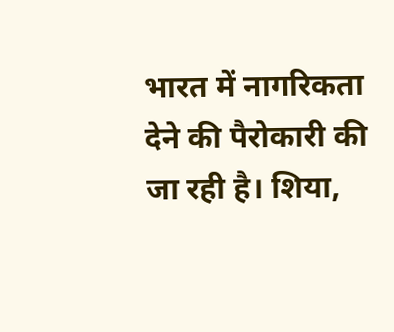भारत में नागरिकता देने की पैरोकारी की जा रही है। शिया,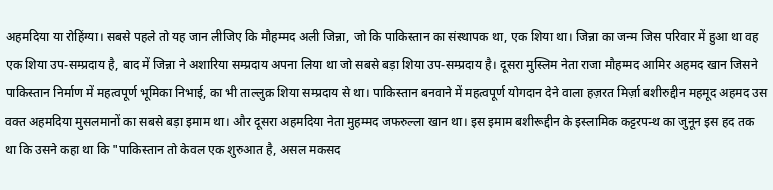अहमदिया या रोहिंग्या। सबसे पहले तो यह जान लीजिए कि मौहम्मद अली जिन्ना, जो कि पाकिस्तान का संस्थापक था, एक शिया था। जिन्ना का जन्म जिस परिवार में हुआ था वह एक शिया उप-सम्प्रदाय है, बाद में जिन्ना ने अशारिया सम्प्रदाय अपना लिया था जो सबसे बड़ा शिया उप-सम्प्रदाय है। दूसरा मुस्लिम नेता राजा मौहम्मद आमिर अहमद खान जिसने पाकिस्तान निर्माण में महत्वपूर्ण भूमिका निभाई, का भी ताल्लुक़ शिया सम्प्रदाय से था। पाकिस्तान बनवाने में महत्वपूर्ण योगदान देने वाला हज़रत मिर्ज़ा बशीरुद्दीन महमूद अहमद उस वक्त अहमदिया मुसलमानों का सबसे बड़ा इमाम था। और दूसरा अहमदिया नेता मुहम्मद जफरुल्ला खान था। इस इमाम बशीरूद्दीन के इस्लामिक कट्टरपन्थ का जुनून इस हद तक था कि उसने कहा था कि "पाकिस्तान तो केवल एक शुरुआत है, असल मकसद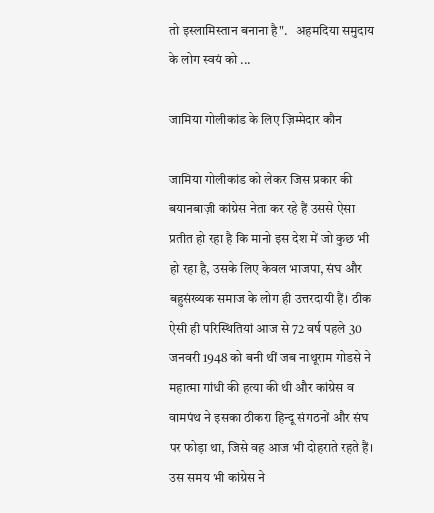तो इस्लामिस्तान बनाना है".   अहमदिया समुदाय के लोग स्वयं को ...

जामिया गोलीकांड के लिए ज़िम्मेदार कौन

जामिया गोलीकांड को लेकर जिस प्रकार की बयानबाज़ी कांग्रेस नेता कर रहे हैं उससे ऐसा प्रतीत हो रहा है कि मानो इस देश में जो कुछ भी हो रहा है, उसके लिए केवल भाजपा, संघ और बहुसंख्यक समाज के लोग ही उत्तरदायी हैं। ठीक ऐसी ही परिस्थितियां आज से 72 वर्ष पहले 30 जनवरी 1948 को बनी थीं जब नाथूराम गोडसे ने महात्मा गांधी की हत्या की थी और कांग्रेस व वामपंथ ने इसका ठीकरा हिन्दू संगठनों और संघ पर फोड़ा था, जिसे वह आज भी दोहराते रहते हैं। उस समय भी कांग्रेस ने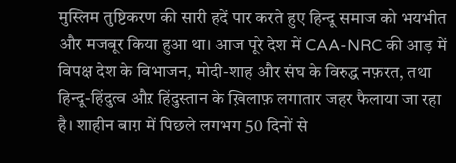मुस्लिम तुष्टिकरण की सारी हदें पार करते हुए हिन्दू समाज को भयभीत और मजबूर किया हुआ था। आज पूरे देश में CAA-NRC की आड़ में विपक्ष देश के विभाजन, मोदी-शाह और संघ के विरुद्ध नफ़रत, तथा हिन्दू-हिंदुत्व औऱ हिंदुस्तान के ख़िलाफ़ लगातार जहर फैलाया जा रहा है। शाहीन बाग़ में पिछले लगभग 50 दिनों से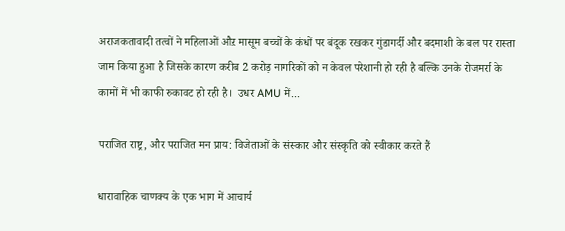अराजकतावादी तत्वों ने महिलाओं औऱ मासूम बच्चों के कंधों पर बंदूक रखकर गुंडागर्दी और बदमाशी के बल पर रास्ता जाम किया हुआ है जिसके कारण करीब 2 करोड़ नागरिकों को न केवल परेशानी हो रही है बल्कि उनके रोजमर्रा के कामों में भी काफी रुकावट हो रही है।  उधर AMU में...

पराजित राष्ट्र, और पराजित मन प्राय: विजेताओं के संस्कार और संस्कृति को स्वीकार करते हैं

धारावाहिक चाणक्य के एक भाग में आचार्य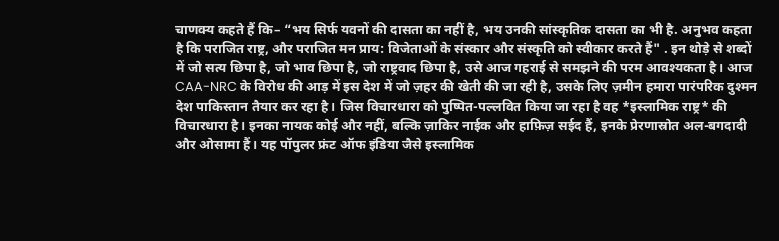चाणक्य कहते हैं कि– “भय सिर्फ यवनों की दासता का नहीं है, भय उनकी सांस्कृतिक दासता का भी है. अनुभव कहता है कि पराजित राष्ट्र, और पराजित मन प्राय: विजेताओं के संस्कार और संस्कृति को स्वीकार करते हैं" . इन थोड़े से शब्दों में जो सत्य छिपा है, जो भाव छिपा है, जो राष्ट्रवाद छिपा है, उसे आज गहराई से समझने की परम आवश्यकता है। आज CAA-NRC के विरोध की आड़ में इस देश में जो ज़हर की खेती की जा रही है, उसके लिए ज़मीन हमारा पारंपरिक दुश्मन देश पाकिस्तान तैयार कर रहा है। जिस विचारधारा को पुष्पित-पल्लवित किया जा रहा है वह *इस्लामिक राष्ट्र* की विचारधारा है। इनका नायक कोई और नहीं, बल्कि ज़ाकिर नाईक और हाफ़िज़ सईद हैं, इनके प्रेरणास्रोत अल-बगदादी और ओसामा हैं। यह पॉपुलर फ्रंट ऑफ इंडिया जैसे इस्लामिक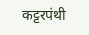कट्टरपंथी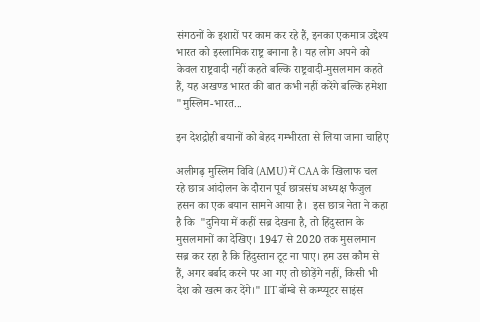संगठनों के इशारों पर काम कर रहे हैं, इनका एकमात्र उद्देश्य भारत को इस्लामिक राष्ट्र बनाना है। यह लोग अपने को केवल राष्ट्रवादी नहीं कहते बल्कि राष्ट्रवादी-मुसलमान कहते हैं, यह अखण्ड भारत की बात कभी नहीं करेंगे बल्कि हमेशा "मुस्लिम-भारत...

इन देशद्रोही बयानों को बेहद गम्भीरता से लिया जाना चाहिए

अलीगढ़ मुस्लिम विवि (AMU) में CAA के खिलाफ चल रहे छात्र आंदोलन के दौरान पूर्व छात्रसंघ अध्यक्ष फैजुल हसन का एक बयान सामने आया है।  इस छात्र नेता ने कहा है कि  "दुनिया में कहीं सब्र देखना है, तो हिंदुस्तान के मुसलमानों का देखिए। 1947 से 2020 तक मुसलमान सब्र कर रहा है कि हिंदुस्तान टूट ना पाए। हम उस कौम से हैं, अगर बर्बाद करने पर आ गए तो छोड़ेंगे नहीं, किसी भी देश को खत्म कर देंगे।" IIT बॉम्बे से कम्प्यूटर साइंस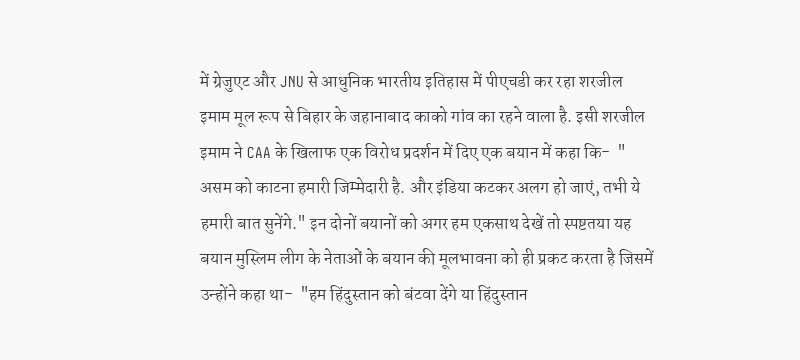में ग्रेजुएट और JNU से आधुनिक भारतीय इतिहास में पीएचडी कर रहा शरजील इमाम मूल रूप से बिहार के जहानाबाद काको गांव का रहने वाला है. इसी शरजील इमाम ने CAA के खिलाफ एक विरोध प्रदर्शन में दिए एक बयान में कहा कि-  " असम को काटना हमारी जिम्मेदारी है. और इंडिया कटकर अलग हो जाएं, तभी ये हमारी बात सुनेंगे." इन दोनों बयानों को अगर हम एकसाथ देखें तो स्पष्टतया यह बयान मुस्लिम लीग के नेताओं के बयान की मूलभावना को ही प्रकट करता है जिसमें उन्होंने कहा था-  "हम हिंदुस्तान को बंटवा देंगे या हिंदुस्तान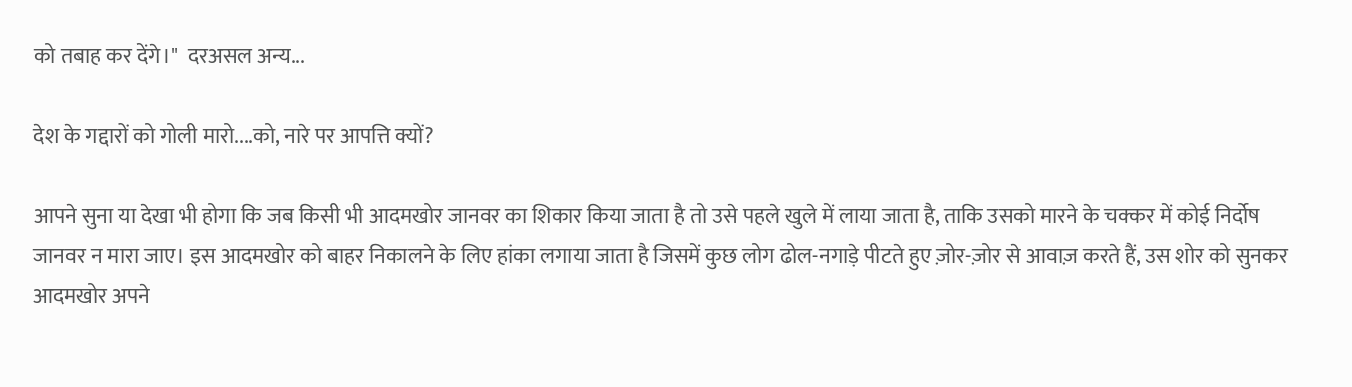को तबाह कर देंगे।"  दरअसल अन्य...

देश के गद्दारों को गोली मारो....को, नारे पर आपत्ति क्यों?

आपने सुना या देखा भी होगा कि जब किसी भी आदमखोर जानवर का शिकार किया जाता है तो उसे पहले खुले में लाया जाता है, ताकि उसको मारने के चक्कर में कोई निर्दोष जानवर न मारा जाए। इस आदमखोर को बाहर निकालने के लिए हांका लगाया जाता है जिसमें कुछ लोग ढोल-नगाड़े पीटते हुए ज़ोर-ज़ोर से आवाज़ करते हैं, उस शोर को सुनकर आदमखोर अपने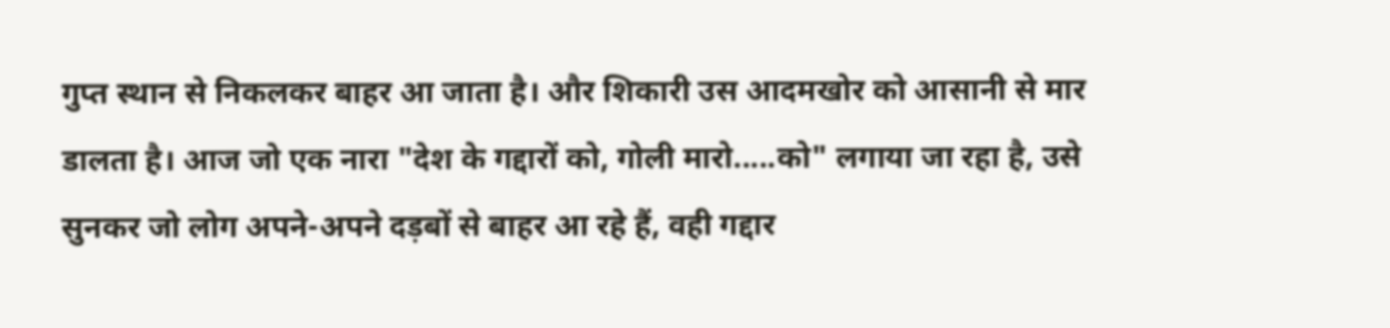गुप्त स्थान से निकलकर बाहर आ जाता है। और शिकारी उस आदमखोर को आसानी से मार डालता है। आज जो एक नारा "देश के गद्दारों को, गोली मारो.....को" लगाया जा रहा है, उसे सुनकर जो लोग अपने-अपने दड़बों से बाहर आ रहे हैं, वही गद्दार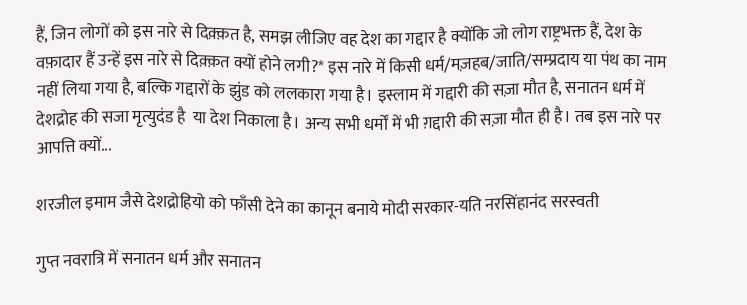हैं, जिन लोगों को इस नारे से दिक़्क़त है, समझ लीजिए वह देश का गद्दार है क्योंकि जो लोग राष्ट्रभक्त हैं, देश के वफ़ादार हैं उन्हें इस नारे से दिक़्क़त क्यों होने लगी?* इस नारे में किसी धर्म/मज़हब/जाति/सम्प्रदाय या पंथ का नाम नहीं लिया गया है, बल्कि गद्दारों के झुंड को ललकारा गया है। इस्लाम में गद्दारी की सज़ा मौत है, सनातन धर्म में देशद्रोह की सजा मृत्युदंड है  या देश निकाला है। अन्य सभी धर्मों में भी ग़द्दारी की सज़ा मौत ही है। तब इस नारे पर आपत्ति क्यों...

शरजील इमाम जैसे देशद्रोहियो को फाँसी देने का कानून बनाये मोदी सरकार-यति नरसिंहानंद सरस्वती

गुप्त नवरात्रि में सनातन धर्म और सनातन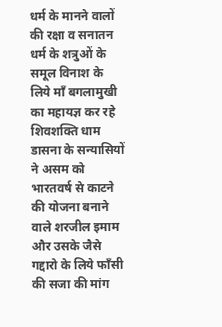धर्म के मानने वालों की रक्षा व सनातन धर्म के शत्रुओं के समूल विनाश के लिये माँ बगलामुखी का महायज्ञ कर रहे शिवशक्ति धाम डासना के सन्यासियों ने असम को भारतवर्ष से काटने की योजना बनाने वाले शरजील इमाम और उसके जैसे गद्दारो के लिये फाँसी की सजा की मांग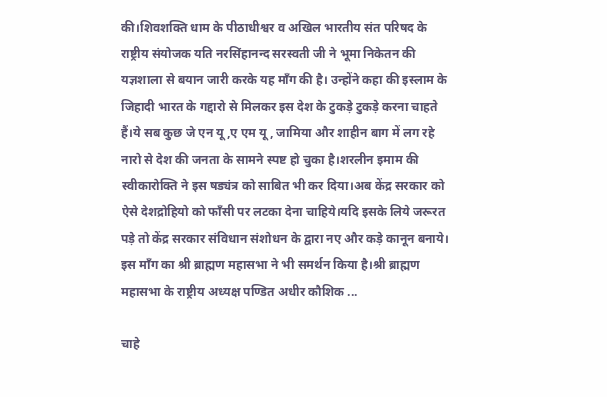की।शिवशक्ति धाम के पीठाधीश्वर व अखिल भारतीय संत परिषद के राष्ट्रीय संयोजक यति नरसिंहानन्द सरस्वती जी ने भूमा निकेतन की यज्ञशाला से बयान जारी करके यह माँग की है। उन्होंने कहा की इस्लाम के जिहादी भारत के गद्दारो से मिलकर इस देश के टुकड़े टुकड़े करना चाहते हैं।ये सब कुछ जे एन यू,ए एम यू, जामिया और शाहीन बाग में लग रहे नारो से देश की जनता के सामने स्पष्ट हो चुका है।शरलीन इमाम की स्वीकारोक्ति ने इस षड्यंत्र को साबित भी कर दिया।अब केंद्र सरकार को ऐसे देशद्रोहियो को फाँसी पर लटका देना चाहिये।यदि इसके लिये जरूरत पड़े तो केंद्र सरकार संविधान संशोधन के द्वारा नए और कड़े कानून बनाये। इस माँग का श्री ब्राह्मण महासभा ने भी समर्थन किया है।श्री ब्राह्मण महासभा के राष्ट्रीय अध्यक्ष पण्डित अधीर कौशिक ...

चाहे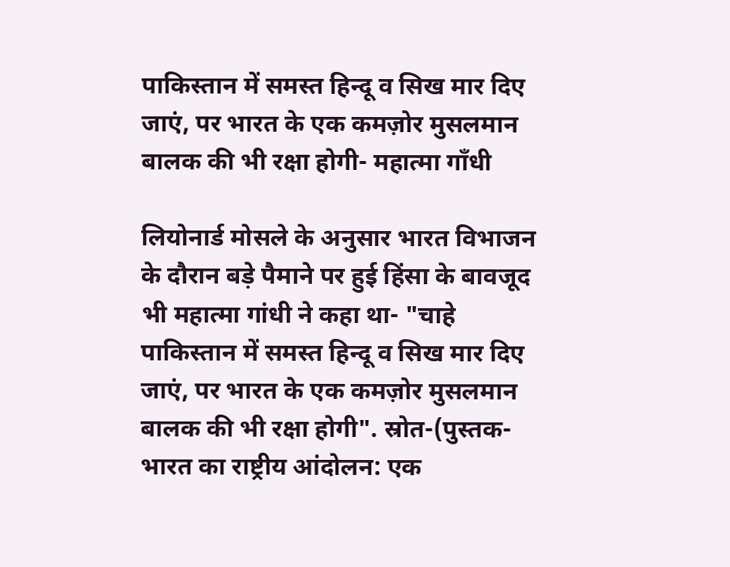पाकिस्तान में समस्त हिन्दू व सिख मार दिए जाएं, पर भारत के एक कमज़ोर मुसलमान बालक की भी रक्षा होगी- महात्मा गाँधी

लियोनार्ड मोसले के अनुसार भारत विभाजन के दौरान बड़े पैमाने पर हुई हिंसा के बावजूद भी महात्मा गांधी ने कहा था- "चाहे पाकिस्तान में समस्त हिन्दू व सिख मार दिए जाएं, पर भारत के एक कमज़ोर मुसलमान बालक की भी रक्षा होगी". स्रोत-(पुस्तक- भारत का राष्ट्रीय आंदोलन: एक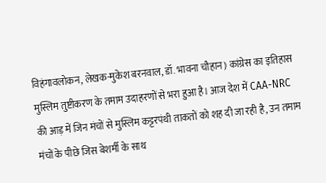विहंगावलोकन, लेखक-मुकेश बरनवाल, डॉ. भावना चौहान) कांग्रेस का इतिहास मुस्लिम तुष्टीकरण के तमाम उदाहरणों से भरा हुआ है। आज देश में CAA-NRC की आड़ में जिन मंचों से मुस्लिम कट्टरपंथी ताकतों को शह दी जा रही है, उन तमाम मंचों के पीछे जिस बेशर्मी के साथ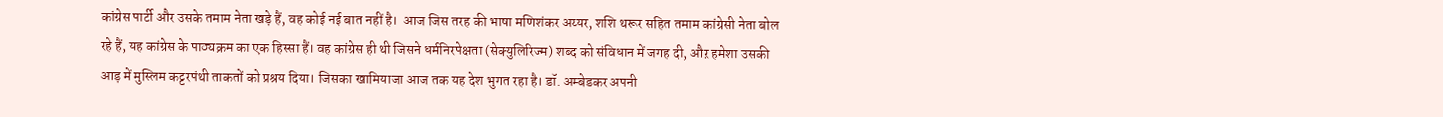कांग्रेस पार्टी और उसके तमाम नेता खड़े हैं, वह कोई नई बात नहीं है।  आज जिस तरह की भाषा मणिशंकर अय्यर, शशि थरूर सहित तमाम कांग्रेसी नेता बोल रहे हैं, यह कांग्रेस के पाठ्यक्रम का एक हिस्सा हैं। वह कांग्रेस ही थी जिसने धर्मनिरपेक्षता (सेक्युलिरिज्म) शब्द को संविधान में जगह दी, औऱ हमेशा उसकी आड़ में मुस्लिम कट्टरपंथी ताकतों को प्रश्रय दिया। जिसका खामियाजा आज तक यह देश भुगत रहा है। डॉ. अम्बेडकर अपनी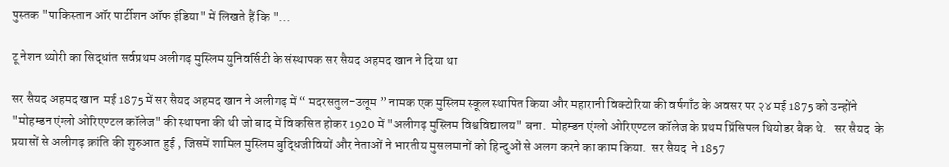पुस्तक "पाकिस्तान ऑर पार्टीशन ऑफ इंडिया" में लिखते हैं कि "...

टू नेशन थ्योरी का सिद्धांत सर्वप्रथम अलीगढ़ मुस्लिम युनिवर्सिटी के संस्थापक सर सैयद अहमद खान ने दिया था

सर सैयद अहमद खान  मई 1875 में सर सैयद अहमद खान ने अलीगढ़ में “ मदरसतुल-उलूम ” नामक एक मुस्लिम स्कूल स्थापित किया और महारानी विक्टोरिया की वर्षगाँठ के अवसर पर २४ मई 1875 को उन्होंने "मोहम्डन एंग्लो ओरिएण्टल कॉलेज" की स्थापना की थी जो बाद में विकसित होकर 1920 में "अलीगढ़ मुस्लिम विश्वविद्यालय" बना.  मोहम्डन एंग्लो ओरिएण्टल कॉलेज के प्रथम प्रिंसिपल थियोडर बैक थे.   सर सैयद  के प्रयासों से अलीगढ़ क्रांति की शुरुआत हुई , जिसमें शामिल मुस्लिम बुद्धिजीवियों और नेताओं ने भारतीय मुसलमानों को हिन्दुओं से अलग करने का काम किया.  सर सैयद  ने 1857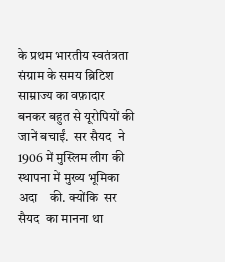के प्रथम भारतीय स्वतंत्रता संग्राम के समय ब्रिटिश साम्राज्य का वफ़ादार बनकर बहुत से यूरोपियों की जानें बचाईं.  सर सैयद  ने 1906 में मुस्लिम लीग की स्थापना में मुख्य भूमिका अदा    की. क्योंकि  सर सैयद  का मानना था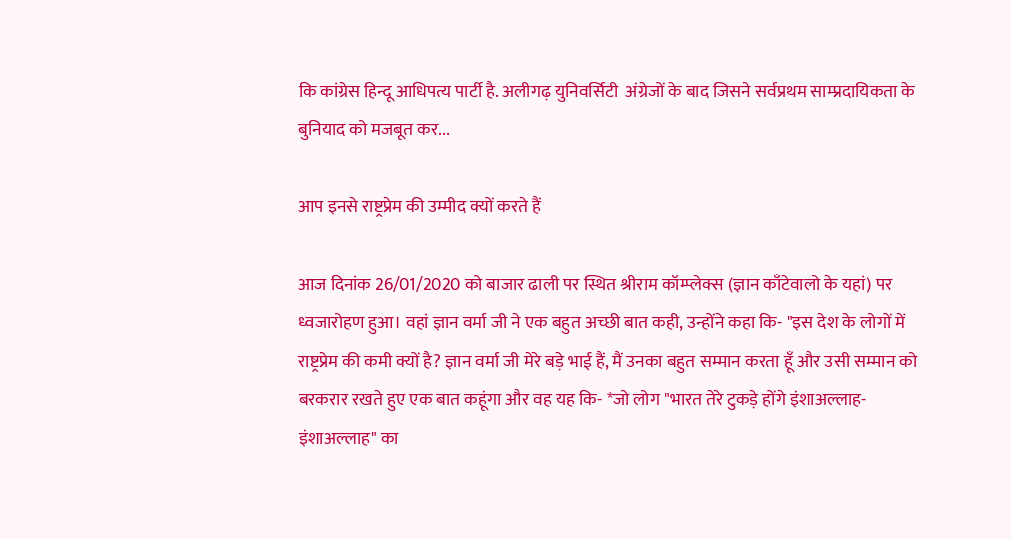कि कांग्रेस हिन्दू आधिपत्य पार्टी है. अलीगढ़ युनिवर्सिटी  अंग्रेजों के बाद जिसने सर्वप्रथम साम्प्रदायिकता के बुनियाद को मजबूत कर...

आप इनसे राष्ट्रप्रेम की उम्मीद क्यों करते हैं

आज दिनांक 26/01/2020 को बाजार ढाली पर स्थित श्रीराम कॉम्प्लेक्स (ज्ञान काँटेवालो के यहां) पर ध्वजारोहण हुआ। वहां ज्ञान वर्मा जी ने एक बहुत अच्छी बात कही, उन्होंने कहा कि- "इस देश के लोगों में राष्ट्रप्रेम की कमी क्यों है? ज्ञान वर्मा जी मेरे बड़े भाई हैं, मैं उनका बहुत सम्मान करता हूँ और उसी सम्मान को बरकरार रखते हुए एक बात कहूंगा और वह यह कि- *जो लोग "भारत तेरे टुकड़े होंगे इंशाअल्लाह-इंशाअल्लाह" का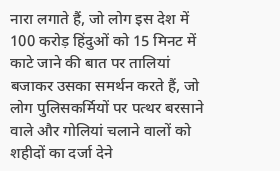नारा लगाते हैं, जो लोग इस देश में 100 करोड़ हिंदुओं को 15 मिनट में काटे जाने की बात पर तालियां बजाकर उसका समर्थन करते हैं, जो लोग पुलिसकर्मियों पर पत्थर बरसाने वाले और गोलियां चलाने वालों को शहीदों का दर्जा देने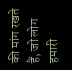की मांग रखते हैं, जो लोग हमारी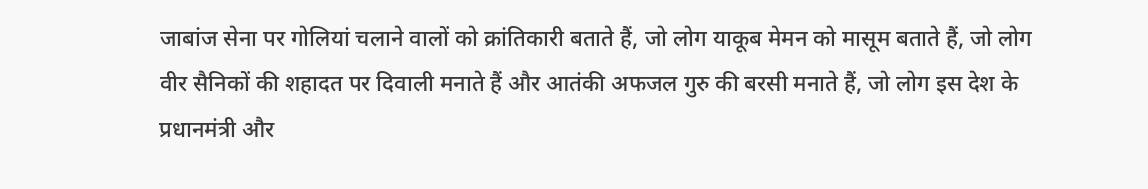जाबांज सेना पर गोलियां चलाने वालों को क्रांतिकारी बताते हैं, जो लोग याकूब मेमन को मासूम बताते हैं, जो लोग वीर सैनिकों की शहादत पर दिवाली मनाते हैं और आतंकी अफजल गुरु की बरसी मनाते हैं, जो लोग इस देश के प्रधानमंत्री और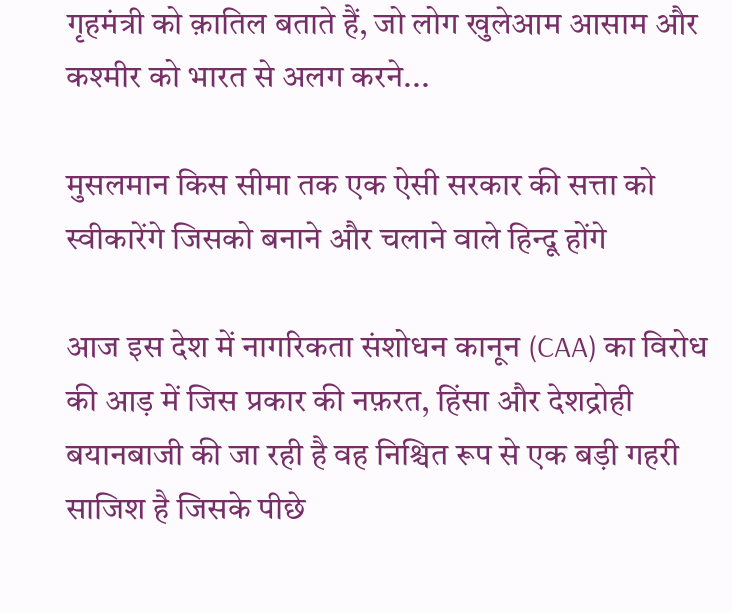गृहमंत्री को क़ातिल बताते हैं, जो लोग खुलेआम आसाम और कश्मीर को भारत से अलग करने...

मुसलमान किस सीमा तक एक ऐसी सरकार की सत्ता को स्वीकारेंगे जिसको बनाने और चलाने वाले हिन्दू होंगे

आज इस देश में नागरिकता संशोधन कानून (CAA) का विरोध  की आड़ में जिस प्रकार की नफ़रत, हिंसा और देशद्रोही बयानबाजी की जा रही है वह निश्चित रूप से एक बड़ी गहरी साजिश है जिसके पीछे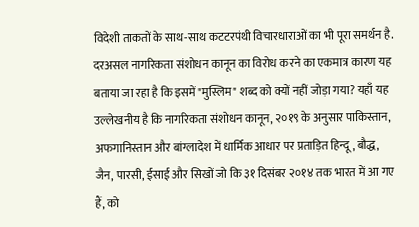विदेशी ताकतों के साथ-साथ कटटरपंथी विचारधाराओं का भी पूरा समर्थन है. दरअसल नागरिकता संशोधन कानून का विरोध करने का एकमात्र कारण यह बताया जा रहा है कि इसमें "मुस्लिम" शब्द को क्यों नहीं जोड़ा गया? यहाँ यह उल्लेखनीय है कि नागरिकता संशोधन कानून, २०१९ के अनुसार पाकिस्तान, अफगानिस्तान और बांग्लादेश में धार्मिक आधार पर प्रताड़ित हिन्दू, बौद्ध, जैन, पारसी, ईसाई और सिखों जो कि ३१ दिसंबर २०१४ तक भारत में आ गए हैं, को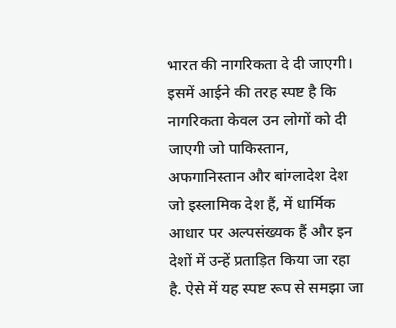भारत की नागरिकता दे दी जाएगी। इसमें आईने की तरह स्पष्ट है कि नागरिकता केवल उन लोगों को दी जाएगी जो पाकिस्तान, अफगानिस्तान और बांग्लादेश देश जो इस्लामिक देश हैं, में धार्मिक आधार पर अल्पसंख्यक हैं और इन देशों में उन्हें प्रताड़ित किया जा रहा है. ऐसे में यह स्पष्ट रूप से समझा जा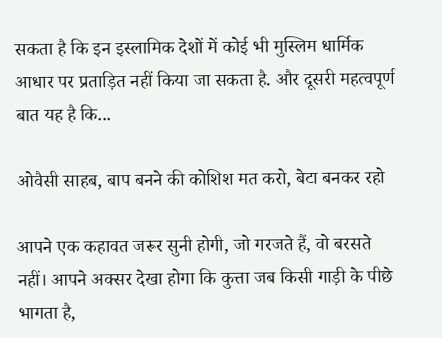सकता है कि इन इस्लामिक देशों में कोई भी मुस्लिम धार्मिक आधार पर प्रताड़ित नहीं किया जा सकता है. और दूसरी महत्वपूर्ण बात यह है कि...

ओवैसी साहब, बाप बनने की कोशिश मत करो, बेटा बनकर रहो

आपने एक कहावत जरूर सुनी होगी, जो गरजते हैं, वो बरसते नहीं। आपने अक्सर देखा होगा कि कुत्ता जब किसी गाड़ी के पीछे भागता है,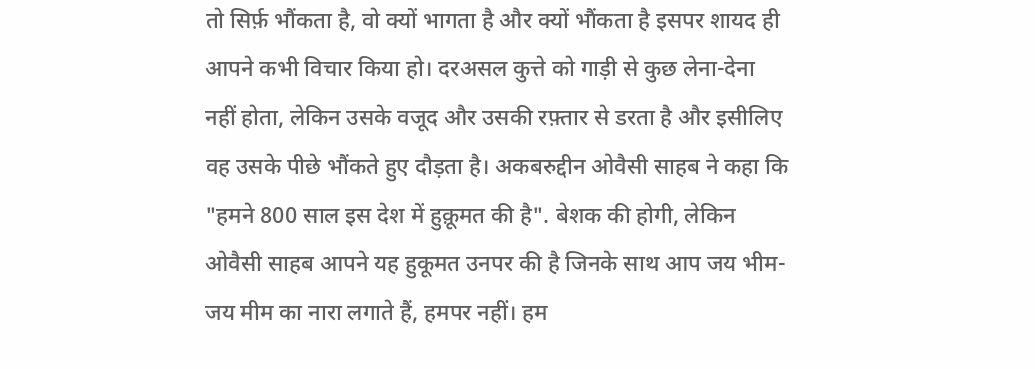तो सिर्फ़ भौंकता है, वो क्यों भागता है और क्यों भौंकता है इसपर शायद ही आपने कभी विचार किया हो। दरअसल कुत्ते को गाड़ी से कुछ लेना-देना नहीं होता, लेकिन उसके वजूद और उसकी रफ़्तार से डरता है और इसीलिए वह उसके पीछे भौंकते हुए दौड़ता है। अकबरुद्दीन ओवैसी साहब ने कहा कि "हमने 800 साल इस देश में हुक़ूमत की है". बेशक की होगी, लेकिन ओवैसी साहब आपने यह हुकूमत उनपर की है जिनके साथ आप जय भीम-जय मीम का नारा लगाते हैं, हमपर नहीं। हम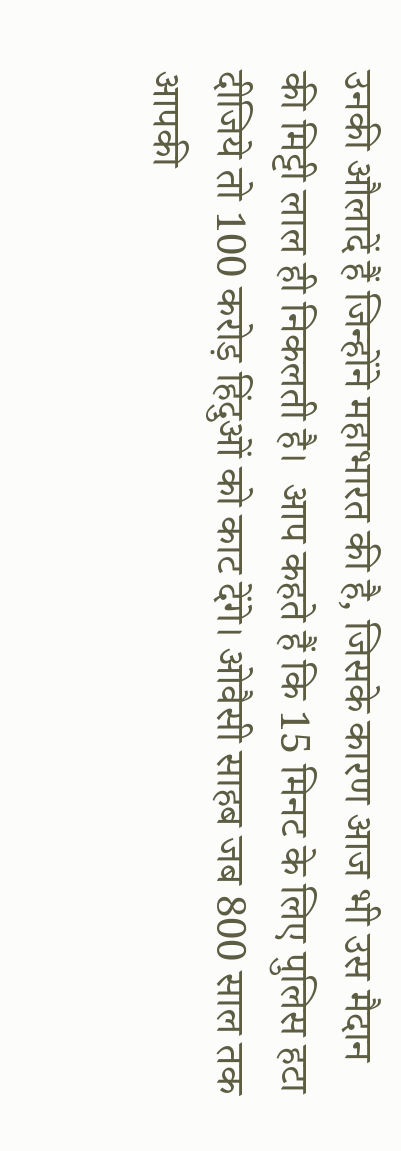उनकी औलादें हैं जिन्होंने महाभारत की है, जिसके कारण आज भी उस मैदान की मिट्टी लाल ही निकलती है।  आप कहते हैं कि 15 मिनट के लिए पुलिस हटा दीजिये तो 100 करोड़ हिंदुओं को काट देंगे। ओवैसी साहब जब 800 साल तक आपकी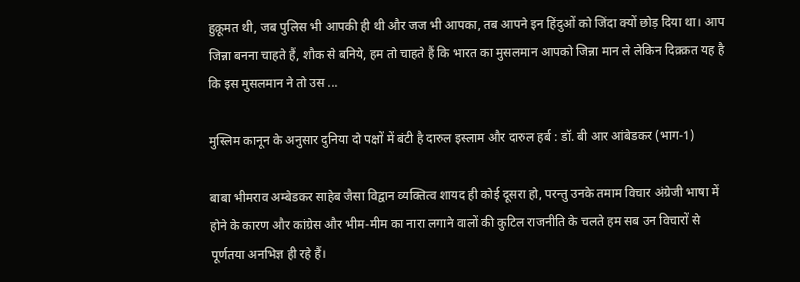हुक़ूमत थी, जब पुलिस भी आपकी ही थी और जज भी आपका, तब आपने इन हिंदुओं को जिंदा क्यों छोड़ दिया था। आप जिन्ना बनना चाहते हैं, शौक से बनिये, हम तो चाहते हैं कि भारत का मुसलमान आपको जिन्ना मान ले लेकिन दिक़्क़त यह है कि इस मुसलमान ने तो उस ...

मुस्लिम कानून के अनुसार दुनिया दो पक्षों में बंटी है दारुल इस्लाम और दारुल हर्ब : डॉ. बी आर आंबेडकर (भाग-1)

बाबा भीमराव अम्बेडकर साहेब जैसा विद्वान व्यक्तित्व शायद ही कोई दूसरा हो, परन्तु उनके तमाम विचार अंग्रेजी भाषा में होने के कारण और कांग्रेस और भीम-मीम का नारा लगाने वालों की कुटिल राजनीति के चलते हम सब उन विचारों से पूर्णतया अनभिज्ञ ही रहे हैं।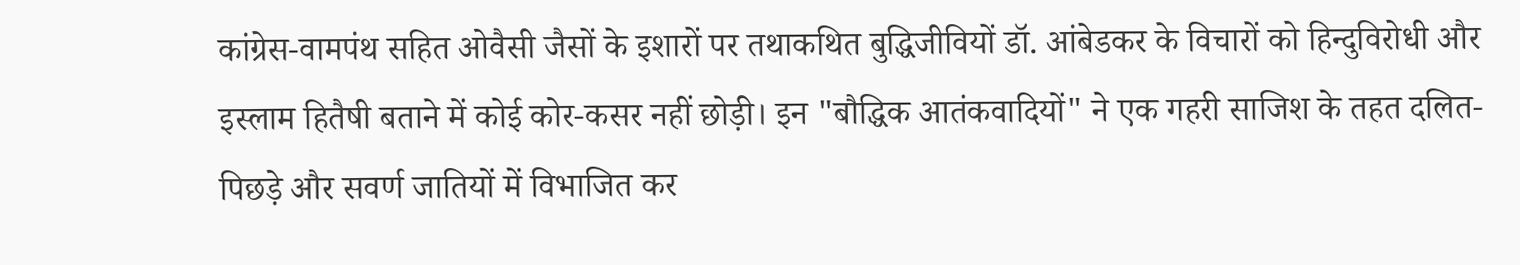कांग्रेस-वामपंथ सहित ओवैसी जैसों के इशारों पर तथाकथित बुद्धिजीवियों डॉ. आंबेडकर के विचारों को हिन्दुविरोधी और इस्लाम हितैषी बताने में कोई कोर-कसर नहीं छोड़ी। इन "बौद्धिक आतंकवादियों" ने एक गहरी साजिश के तहत दलित-पिछड़े और सवर्ण जातियों में विभाजित कर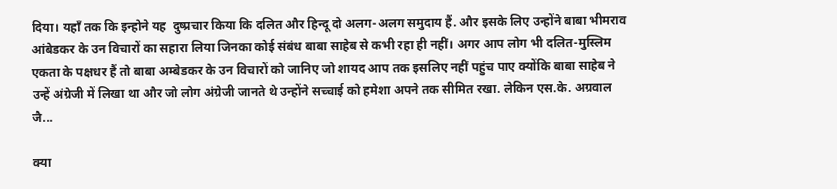दिया। यहाँ तक कि इन्होने यह  दुष्प्रचार किया कि दलित और हिन्दू दो अलग-अलग समुदाय हैं. और इसके लिए उन्होंने बाबा भीमराव आंबेडकर के उन विचारों का सहारा लिया जिनका कोई संबंध बाबा साहेब से कभी रहा ही नहीं। अगर आप लोग भी दलित-मुस्लिम एकता के पक्षधर हैं तो बाबा अम्बेडकर के उन विचारों को जानिए जो शायद आप तक इसलिए नहीं पहुंच पाए क्योंकि बाबा साहेब ने उन्हें अंग्रेजी में लिखा था और जो लोग अंग्रेजी जानते थे उन्होंने सच्चाई को हमेशा अपने तक सीमित रखा. लेकिन एस.के. अग्रवाल जै...

क्या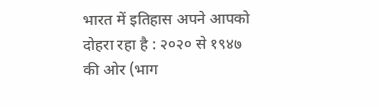भारत में इतिहास अपने आपको दोहरा रहा है : २०२० से १९४७ की ओर (भाग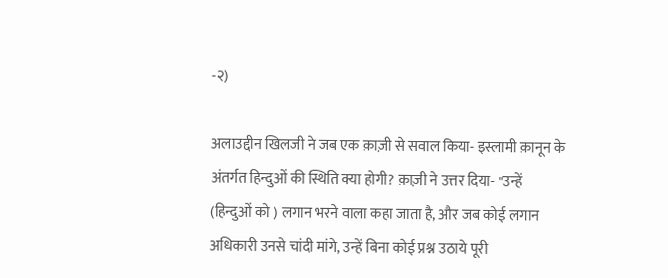-२)

अलाउद्दीन खिलजी ने जब एक क़ाज़ी से सवाल किया- इस्लामी क़ानून के अंतर्गत हिन्दुओं की स्थिति क्या होगी? क़ाज़ी ने उत्तर दिया- "उन्हें (हिन्दुओं को ) लगान भरने वाला कहा जाता है, और जब कोई लगान अधिकारी उनसे चांदी मांगे, उन्हें बिना कोई प्रश्न उठाये पूरी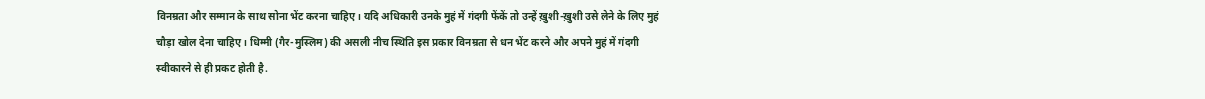विनम्रता और सम्मान के साथ सोना भेंट करना चाहिए। यदि अधिकारी उनके मुहं में गंदगी फेंकें तो उन्हें ख़ुशी-ख़ुशी उसे लेने के लिए मुहं चौड़ा खोल देना चाहिए। धिम्मी (गैर-मुस्लिम) की असली नीच स्थिति इस प्रकार विनम्रता से धन भेंट करने और अपने मुहं में गंदगी स्वीकारने से ही प्रकट होती है.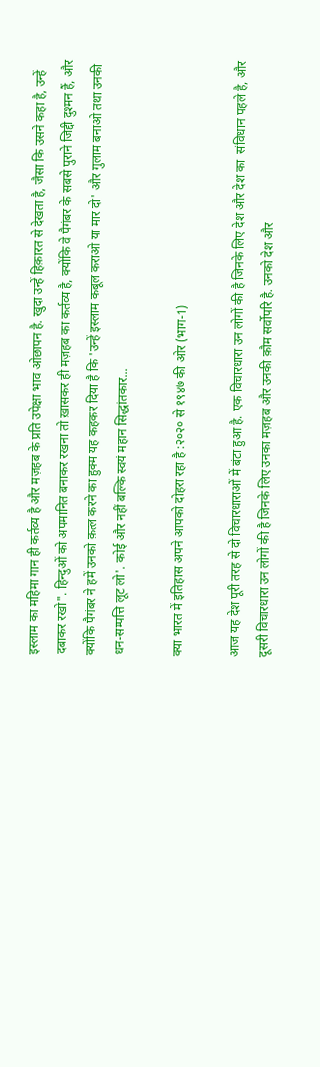इस्लाम का महिमा गान ही कर्तव्य है और मज़हब के प्रति उपेक्षा भाव ओछापन है. खुदा उन्हें हिक़ारत से देखता है, जैसा कि उसने कहा है, उन्हें दबाकर रखो". हिन्दुओं को अपमानित बनाकर रखना तो ख़ासकर ही मज़हब का कर्तव्य है, क्योंकि वे पैगंबर के सबसे पुराने जिद्दी दुश्मन हैं, और क्योंकि पैगंबर ने हमें उनको क़त्ल करने का हुक्म यह कहकर दिया है कि 'उन्हें इस्लाम कबूल कराओ या मार दो' और गुलाम बनाओ तथा उनकी धन-सम्पत्ति लूट लो'. कोई और नहीं बल्कि स्वयं महान सिद्धांतकार...

क्या भारत में इतिहास अपने आपको दोहरा रहा है :२०२० से १९४७ की ओर (भाग-1)

आज यह देश पूरी तरह से दो विचारधाराओं में बंटा हुआ है. एक विचारधारा उन लोगों की है जिनके लिए देश और देश का  संविधान पहले है, और दूसरी विचारधारा उन लोगों की है जिनके लिए उनका मज़हब और उनकी क़ौम सर्वोपरि है. उनको देश और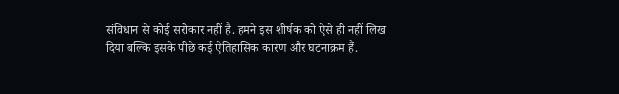संविधान से कोई सरोकार नहीं है. हमने इस शीर्षक को ऐसे ही नहीं लिख दिया बल्कि इसके पीछे कई ऐतिहासिक कारण और घटनाक्रम हैं.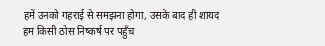हमें उनको गहराई से समझना होगा, उसके बाद ही शायद हम किसी ठोस निष्कर्ष पर पहुँच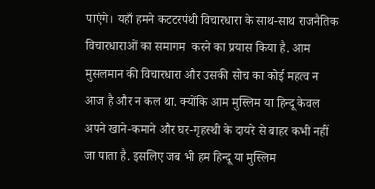पाएंगे। यहाँ हमने कटटरपंथी विचारधारा के साथ-साथ राजनैतिक विचारधाराओं का समागम  करने का प्रयास किया है. आम मुसलमान की विचारधारा और उसकी सोच का कोई महत्व न आज है और न कल था. क्योंकि आम मुस्लिम या हिन्दू केवल अपने खाने-कमाने और घर-गृहस्थी के दायरे से बाहर कभी नहीं जा पाता है. इसलिए जब भी हम हिन्दू या मुस्लिम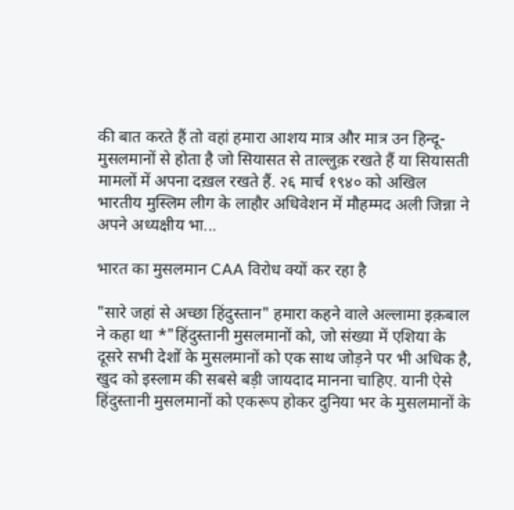की बात करते हैं तो वहां हमारा आशय मात्र और मात्र उन हिन्दू-मुसलमानों से होता है जो सियासत से ताल्लुक़ रखते हैं या सियासती मामलों में अपना दख़ल रखते हैं. २६ मार्च १९४० को अखिल भारतीय मुस्लिम लीग के लाहौर अधिवेशन में मौहम्मद अली जिन्ना ने अपने अध्यक्षीय भा...

भारत का मुसलमान CAA विरोध क्यों कर रहा है

"सारे जहां से अच्छा हिंदुस्तान" हमारा कहने वाले अल्लामा इक़बाल ने कहा था *"हिंदुस्तानी मुसलमानों को, जो संख्या में एशिया के दूसरे सभी देशों के मुसलमानों को एक साथ जोड़ने पर भी अधिक है, खुद को इस्लाम की सबसे बड़ी जायदाद मानना चाहिए. यानी ऐसे हिंदुस्तानी मुसलमानों को एकरूप होकर दुनिया भर के मुसलमानों के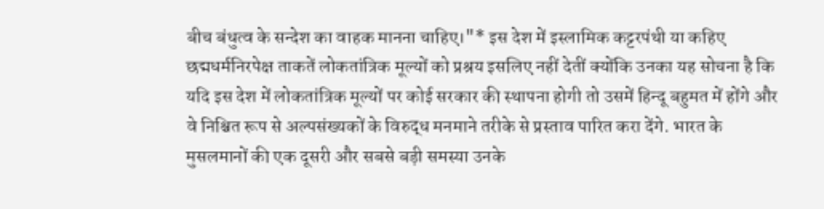बीच बंधुत्व के सन्देश का वाहक मानना चाहिए।"* इस देश में इस्लामिक कट्टरपंथी या कहिए छद्मधर्मनिरपेक्ष ताकतें लोकतांत्रिक मूल्यों को प्रश्रय इसलिए नहीं देतीं क्योंकि उनका यह सोचना है कि यदि इस देश में लोकतांत्रिक मूल्यों पर कोई सरकार की स्थापना होगी तो उसमें हिन्दू बहुमत में होंगे और वे निश्चित रूप से अल्पसंख्यकों के विरुद्ध मनमाने तरीके से प्रस्ताव पारित करा देंगे. भारत के मुसलमानों की एक दूसरी और सबसे बड़ी समस्या उनके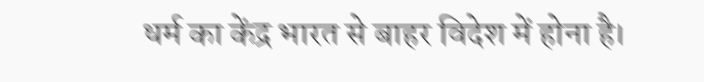धर्म का केंद्र भारत से बाहर विदेश में होना है।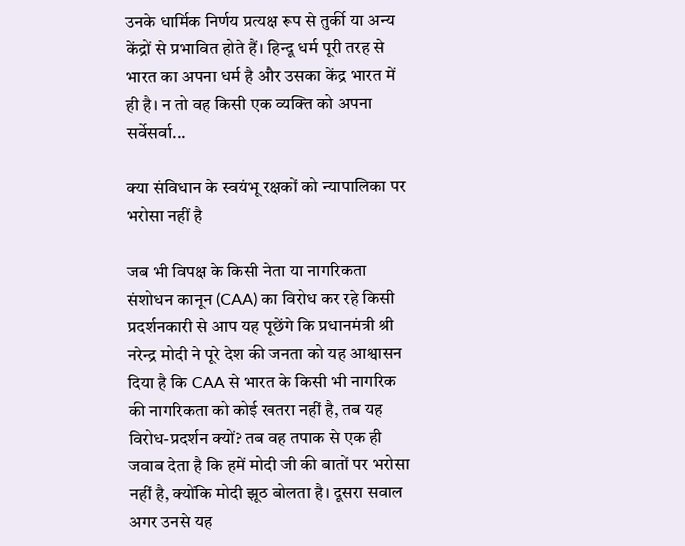उनके धार्मिक निर्णय प्रत्यक्ष रूप से तुर्की या अन्य केंद्रों से प्रभावित होते हैं। हिन्दू धर्म पूरी तरह से भारत का अपना धर्म है और उसका केंद्र भारत में ही है। न तो वह किसी एक व्यक्ति को अपना सर्वेसर्वा...

क्या संविधान के स्वयंभू रक्षकों को न्यापालिका पर भरोसा नहीं है

जब भी विपक्ष के किसी नेता या नागरिकता संशोधन कानून (CAA) का विरोध कर रहे किसी प्रदर्शनकारी से आप यह पूछेंगे कि प्रधानमंत्री श्री नरेन्द्र मोदी ने पूरे देश की जनता को यह आश्वासन दिया है कि CAA से भारत के किसी भी नागरिक की नागरिकता को कोई खतरा नहीं है, तब यह विरोध-प्रदर्शन क्यों? तब वह तपाक से एक ही जवाब देता है कि हमें मोदी जी की बातों पर भरोसा नहीं है, क्योंकि मोदी झूठ बोलता है। दूसरा सवाल अगर उनसे यह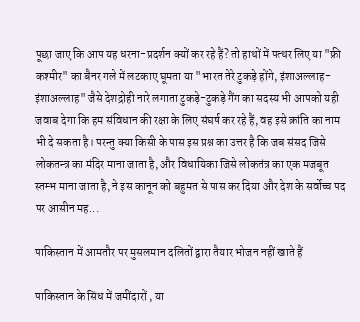पूछा जाए कि आप यह धरना-प्रदर्शन क्यों कर रहे हैं? तो हाथों में पत्थर लिए या "फ्री कश्मीर" का बैनर गले में लटकाए घूमता या "भारत तेरे टुकड़े होंगे, इंशाअल्लाह-इंशाअल्लाह" जैसे देशद्रोही नारे लगाता टुकड़े-टुकड़े गैंग का सदस्य भी आपको यही जवाब देगा कि हम संविधान की रक्षा के लिए संघर्ष कर रहे हैं, वह इसे क्रांति का नाम भी दे सकता है। परन्तु क्या किसी के पास इस प्रश्न का उत्तर है कि जब संसद जिसे लोकतन्त्र का मंदिर माना जाता है, और विधायिका जिसे लोकतंत्र का एक मजबूत स्तम्भ माना जाता है, ने इस कानून को बहुमत से पास कर दिया और देश के सर्वोच्च पद पर आसीन मह...

पाकिस्तान में आमतौर पर मुसलमान दलितों द्वारा तैयार भोजन नहीं खाते हैं

पाकिस्तान के सिंध में जमींदारों , या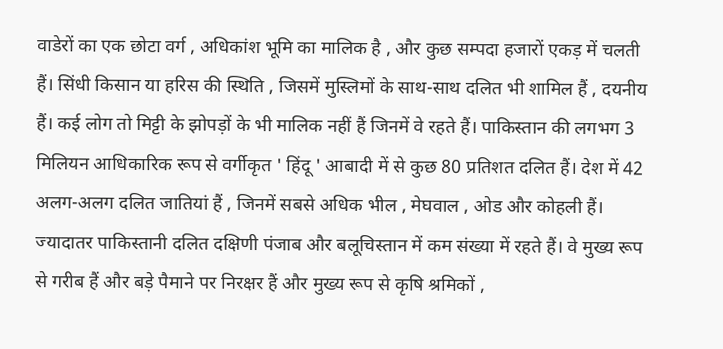वाडेरों का एक छोटा वर्ग , अधिकांश भूमि का मालिक है , और कुछ सम्पदा हजारों एकड़ में चलती हैं। सिंधी किसान या हरिस की स्थिति , जिसमें मुस्लिमों के साथ-साथ दलित भी शामिल हैं , दयनीय हैं। कई लोग तो मिट्टी के झोपड़ों के भी मालिक नहीं हैं जिनमें वे रहते हैं। पाकिस्तान की लगभग 3 मिलियन आधिकारिक रूप से वर्गीकृत ' हिंदू ' आबादी में से कुछ 80 प्रतिशत दलित हैं। देश में 42 अलग-अलग दलित जातियां हैं , जिनमें सबसे अधिक भील , मेघवाल , ओड और कोहली हैं। ज्यादातर पाकिस्तानी दलित दक्षिणी पंजाब और बलूचिस्तान में कम संख्या में रहते हैं। वे मुख्य रूप से गरीब हैं और बड़े पैमाने पर निरक्षर हैं और मुख्य रूप से कृषि श्रमिकों ,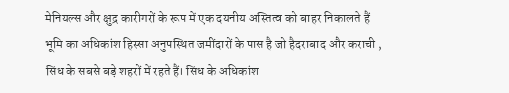मेनियल्स और क्षुद्र कारीगरों के रूप में एक दयनीय अस्तित्व को बाहर निकालते हैं भूमि का अधिकांश हिस्सा अनुपस्थित जमींदारों के पास है जो हैदराबाद और कराची , सिंध के सबसे बड़े शहरों में रहते हैं। सिंध के अधिकांश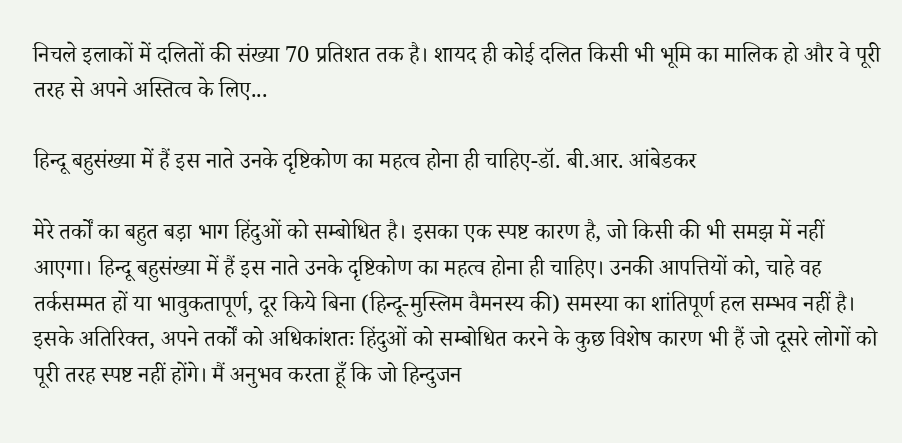निचले इलाकों में दलितों की संख्या 70 प्रतिशत तक है। शायद ही कोई दलित किसी भी भूमि का मालिक हो और वे पूरी तरह से अपने अस्तित्व के लिए...

हिन्दू बहुसंख्या में हैं इस नाते उनके दृष्टिकोण का महत्व होना ही चाहिए-डॉ. बी.आर. आंबेडकर

मेरे तर्कों का बहुत बड़ा भाग हिंदुओं को सम्बोधित है। इसका एक स्पष्ट कारण है, जो किसी की भी समझ में नहीं आएगा। हिन्दू बहुसंख्या में हैं इस नाते उनके दृष्टिकोण का महत्व होना ही चाहिए। उनकी आपत्तियों को, चाहे वह तर्कसम्मत हों या भावुकतापूर्ण, दूर किये बिना (हिन्दू-मुस्लिम वैमनस्य की) समस्या का शांतिपूर्ण हल सम्भव नहीं है। इसके अतिरिक्त, अपने तर्कों को अधिकांशतः हिंदुओं को सम्बोधित करने के कुछ विशेष कारण भी हैं जो दूसरे लोगों को पूरी तरह स्पष्ट नहीं होंगे। मैं अनुभव करता हूँ कि जो हिन्दुजन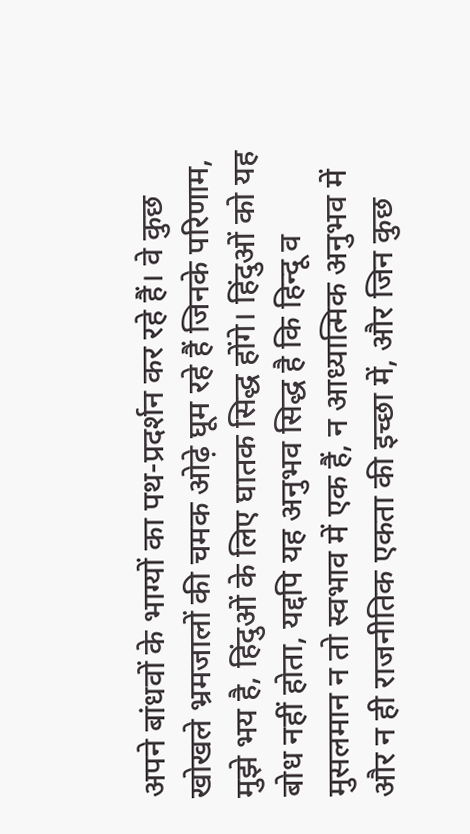अपने बांधवों के भाग्यों का पथ-प्रदर्शन कर रहे हैं। वे कुछ खोखले भ्रमजालों की चमक ओढ़े घूम रहे हैं जिनके परिणाम, मुझे भय है, हिंदुओं के लिए घातक सिद्ध होंगे। हिंदुओं को यह बोध नहीं होता, यद्दपि यह अनुभव सिद्ध है कि हिन्दू व मुसलमान न तो स्वभाव में एक हैं, न आध्यात्मिक अनुभव में और न ही राजनीतिक एकता की इच्छा में, और जिन कुछ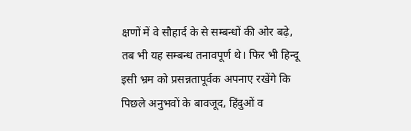क्षणों में वे सौहार्द के से सम्बन्धों की ओर बढ़े, तब भी यह सम्बन्ध तनावपूर्ण थे। फिर भी हिन्दू इसी भ्रम को प्रसन्नतापूर्वक अपनाए रखेंगे कि पिछले अनुभवों के बावजूद, हिंदुओं व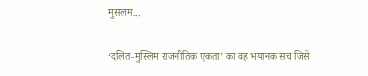मुसलम...

‘दलित-मुस्लिम राजनीतिक एकता’ का वह भयानक सच जिसे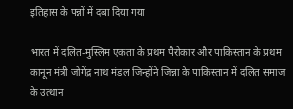इतिहास के पन्नों में दबा दिया गया

भारत में दलित-मुस्लिम एकता के प्रथम पैरोकार और पाकिस्तान के प्रथम कानून मंत्री जोगेंद्र नाथ मंडल जिन्होंने जिन्ना के पाकिस्तान में दलित समाज के उत्थान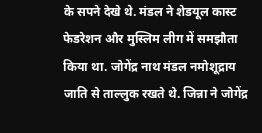के सपने देखे थे. मंडल ने शेडयूल कास्ट फेडरेशन और मुस्लिम लीग में समझौता किया था. जोगेंद्र नाथ मंडल नमोशूद्राय जाति से ताल्लुक रखते थे. जिन्ना ने जोगेंद्र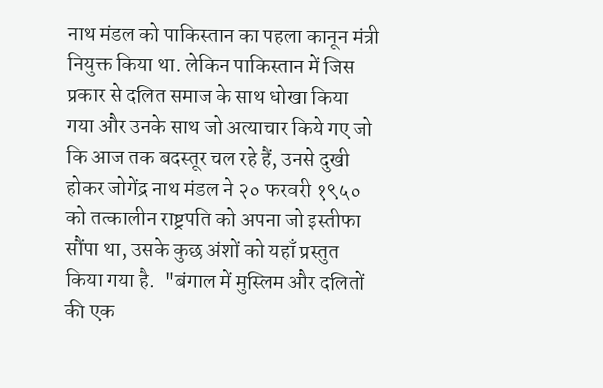नाथ मंडल को पाकिस्तान का पहला कानून मंत्री नियुक्त किया था. लेकिन पाकिस्तान में जिस प्रकार से दलित समाज के साथ धोखा किया गया और उनके साथ जो अत्याचार किये गए जो कि आज तक बदस्तूर चल रहे हैं, उनसे दुखी होकर जोगेंद्र नाथ मंडल ने २० फरवरी १९५० को तत्कालीन राष्ट्रपति को अपना जो इस्तीफा सौंपा था, उसके कुछ अंशों को यहाँ प्रस्तुत किया गया है.  "बंगाल में मुस्लिम और दलितों की एक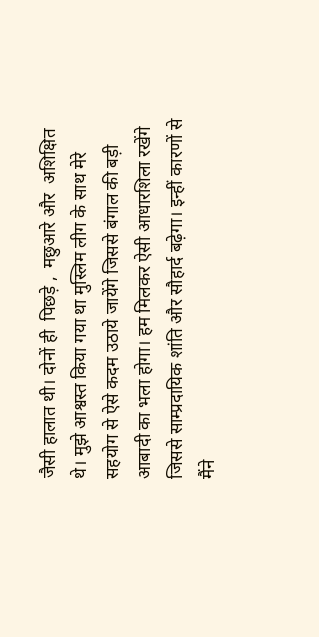जैसी हालात थी। दोनों ही  पिछड़े ,  मछुआरे और  अशिक्षित थे। मुझे आश्वस्त किया गया था मुस्लिम लीग के साथ मेरे सहयोग से ऐसे कदम उठाये जायेंगे जिससे बंगाल की बड़ी आबादी का भला होगा। हम मिलकर ऐसी आधारशिला रखेंगे जिससे साम्प्रदायिक शांति और सौहार्द बढ़ेगा। इन्हीं कारणों से मैंने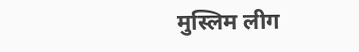मुस्लिम लीग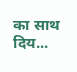का साथ दिय...